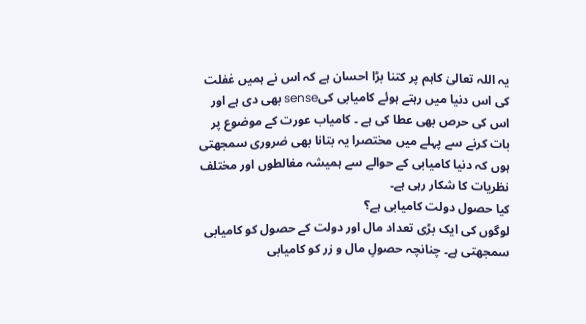یہ اللہ تعالیٰ کاہم پر کتنا بڑا احسان ہے کہ اس نے ہمیں غفلت کی اس دنیا میں رہتے ہوئے کامیابی کیsense بھی دی ہے اور اس کی حرص بھی عطا کی ہے ۔ کامیاب عورت کے موضوع پر بات کرنے سے پہلے میں مختصرا یہ بتانا بھی ضروری سمجھتی ہوں کہ دنیا کامیابی کے حوالے سے ہمیشہ مغالطوں اور مختلف نظریات کا شکار رہی ہے۔
کیا حصول دولت کامیابی ہے؟
لوگوں کی ایک بڑی تعداد مال اور دولت کے حصول کو کامیابی سمجھتی ہے۔ چنانچہ حصولِ مال و زر کو کامیابی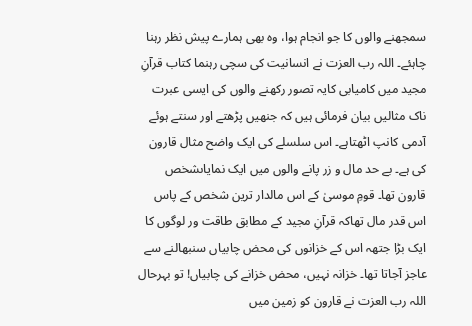سمجھنے والوں کا جو انجام ہوا، وہ بھی ہمارے پیش نظر رہنا چاہئے۔ اللہ رب العزت نے انسانیت کی سچی رہنما کتاب قرآنِ مجید میں کامیابی کایہ تصور رکھنے والوں کی ایسی عبرت ناک مثالیں بیان فرمائی ہیں کہ جنھیں پڑھتے اور سنتے ہوئے آدمی کانپ اٹھتاہے۔ اس سلسلے کی ایک واضح مثال قارون کی ہے۔ بے حد مال و زر پانے والوں میں ایک نمایاںشخص قارون تھا۔ قومِ موسیٰ کے اس مالدار ترین شخص کے پاس اس قدر مال تھاکہ قرآنِ مجید کے مطابق طاقت ور لوگوں کا ایک بڑا جتھہ اس کے خزانوں کی محض چابیاں سنبھالنے سے عاجز آجاتا تھا۔ خزانہ نہیں، محض خزانے کی چابیاں! تو بہرحال اللہ رب العزت نے قارون کو زمین میں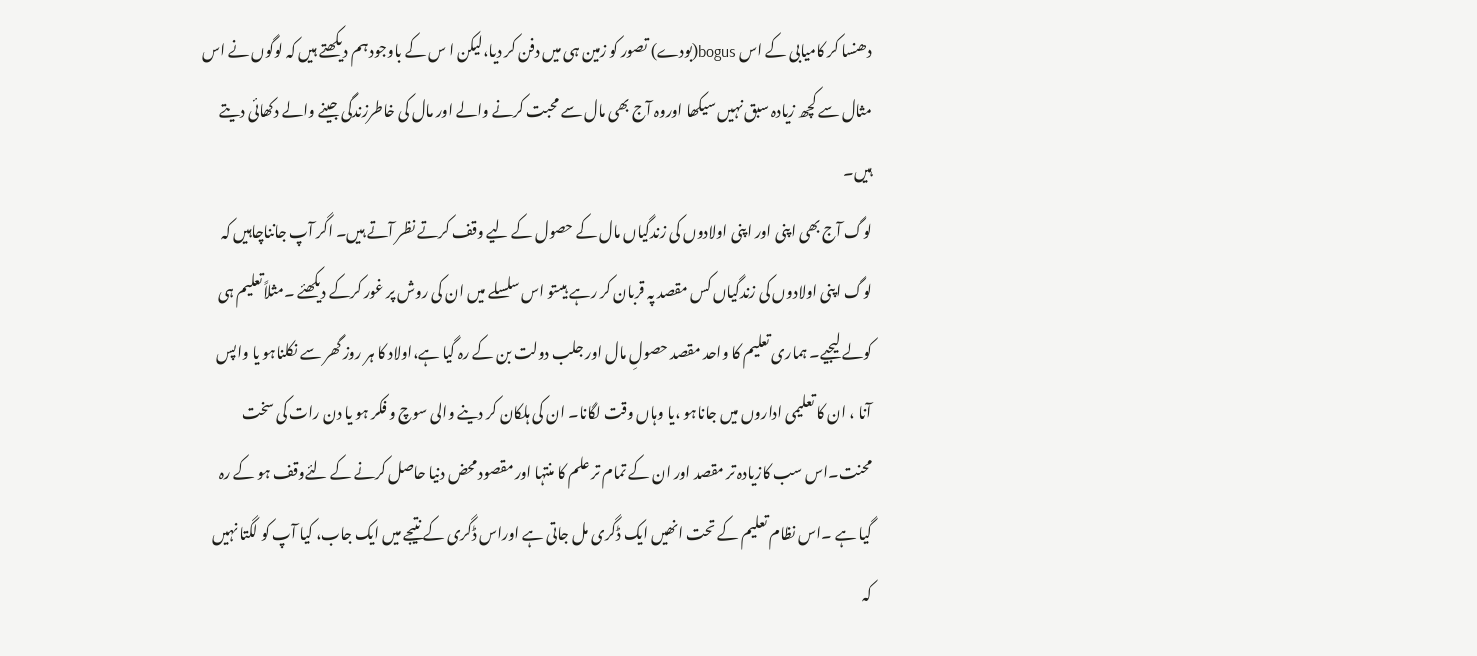دھنسا کر کامیابی کے اس bogus(بودے) تصور کو زمین ہی میں دفن کر دیا،لیکن ا س کے باوجود ہم دیکھتے ہیں کہ لوگوں نے اس مثال سے کچھ زیادہ سبق نہیں سیکھا اوروہ آج بھی مال سے محبت کرنے والے اور مال کی خاطرزندگی جینے والے دکھائی دیتے ہیں۔
لوگ آج بھی اپنی اور اپنی اولادوں کی زندگیاں مال کے حصول کے لیے وقف کرتے نظر آتے ہیں۔ اگر آپ جانناچاہیں کہ لوگ اپنی اولادوں کی زندگیاں کس مقصد پہ قربان کر رہے ہیںتو اس سلسلے میں ان کی روش پر غور کرکے دیکھئے ۔مثلاًتعلیم ہی کولے لیجیے۔ ہماری تعلیم کا واحد مقصد حصولِ مال اور جلب دولت بن کے رہ گیا ہے،اولاد کا ہر روز گھر سے نکلناہو یا واپس آنا ، ان کا تعلیمی اداروں میں جاناہو ،یا وہاں وقت لگانا۔ ان کی ہلکان کر دینے والی سوچ و فکر ہو یا دن رات کی سخت محنت۔اس سب کازیادہ تر مقصد اور ان کے تمام تر علم کا منتہا اور مقصود محض دنیا حاصل کرنے کے لئےوقف ہو کے رہ گیا ہے ۔اس نظام تعلیم کے تحت انھیں ایک ڈگری مل جاتی ہے اوراس ڈگری کے نتیجے میں ایک جاب، کیا آپ کو لگتا نہیں کہ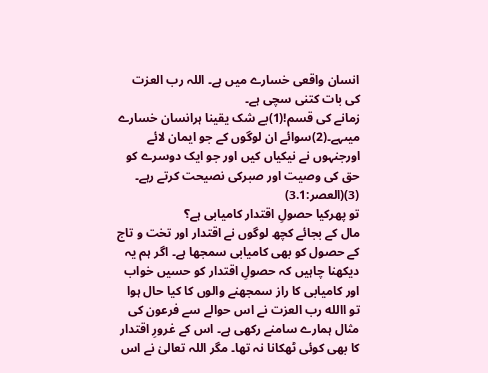انسان واقعی خسارے میں ہے۔ اللہ رب العزت کی بات کتنی سچی ہے۔
زمانے کی قسم!(1)بے شک یقینا ہرانسان خسارے میںہے۔(2)سوائے ان لوگوں کے جو ایمان لائے اورجنہوں نے نیکیاں کیں اور جو ایک دوسرے کو حق کی وصیت اور صبرکی نصیحت کرتے رہے۔ (3)(العصر:3.1)
تو پھرکیا حصولِ اقتدار کامیابی ہے؟
مال کے بجائے کچھ لوگوں نے اقتدار اور تخت و تاج کے حصول کو بھی کامیابی سمجھا ہے۔ اگر ہم یہ دیکھنا چاہیں کہ حصولِ اقتدار کو حسیں خواب اور کامیابی کا راز سمجھنے والوں کا کیا حال ہوا تو االله رب العزت نے اس حوالے سے فرعون کی مثال ہمارے سامنے رکھی ہے۔ اس کے غرورِ اقتدار کا بھی کوئی ٹھکانا نہ تھا۔ مگر اللہ تعالیٰ نے اس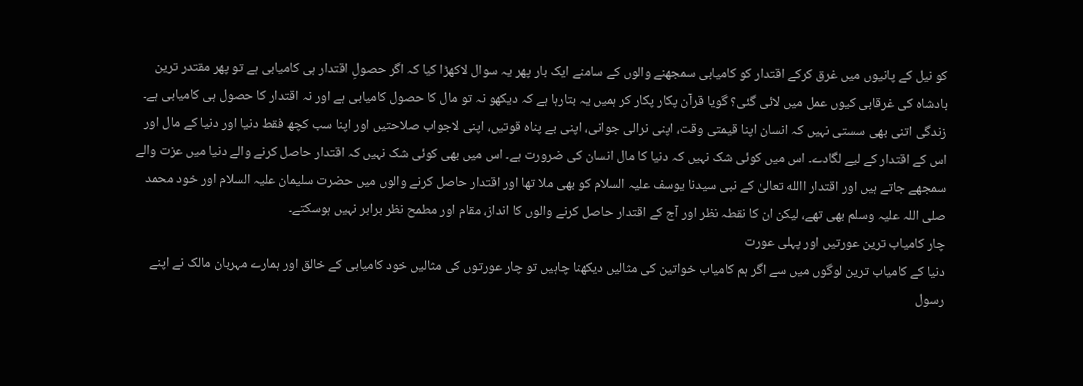کو نیل کے پانیوں میں غرق کرکے اقتدار کو کامیابی سمجھنے والوں کے سامنے ایک بار پھر یہ سوال لاکھڑا کیا کہ اگر حصولِ اقتدار ہی کامیابی ہے تو پھر مقتدر ترین بادشاہ کی غرقابی کیوں عمل میں لائی گئی؟ گویا قرآن پکار پکار کر ہمیں یہ بتارہا ہے کہ دیکھو نہ تو مال کا حصول کامیابی ہے اور نہ اقتدار کا حصول ہی کامیابی ہے۔ زندگی اتنی بھی سستی نہیں کہ انسان اپنا قیمتی وقت، اپنی نرالی جوانی، اپنی بے پناہ قوتیں، اپنی لاجواب صلاحتیں اور اپنا سب کچھ فقط دنیا اور دنیا کے مال اور اس کے اقتدار کے لیے لگادے۔ اس میں کوئی شک نہیں کہ دنیا کا مال انسان کی ضرورت ہے۔ اس میں بھی کوئی شک نہیں کہ اقتدار حاصل کرنے والے دنیا میں عزت والے سمجھے جاتے ہیں اور اقتدار االله تعالیٰ کے نبی سیدنا یوسف علیہ السلام کو بھی ملا تھا اور اقتدار حاصل کرنے والوں میں حضرت سلیمان علیہ السلام اور خود محمد صلی اللہ علیہ وسلم بھی تھے، لیکن ان کا نقطہ نظر اور آج کے اقتدار حاصل کرنے والوں کا انداز، مقام اور مطمح نظر برابر نہیں ہوسکتے۔
چار کامیاب ترین عورتیں اور پہلی عورت
دنیا کے کامیاب ترین لوگوں میں سے اگر ہم کامیاب خواتین کی مثالیں دیکھنا چاہیں تو چار عورتوں کی مثالیں خود کامیابی کے خالق اور ہمارے مہربان مالک نے اپنے رسول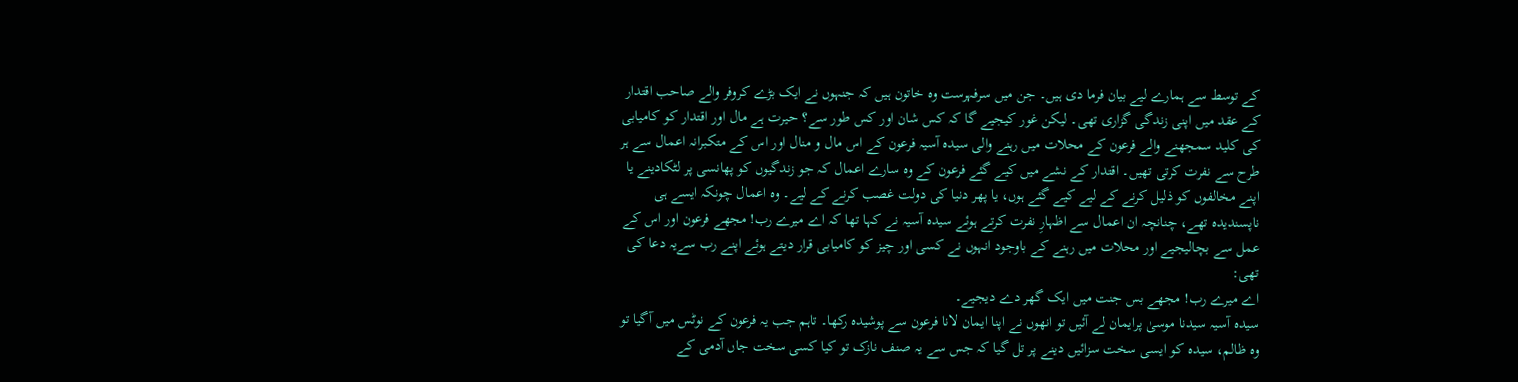کے توسط سے ہمارے لیے بیان فرما دی ہیں۔ جن میں سرفہرست وہ خاتون ہیں کہ جنہوں نے ایک بڑے کروفر والے صاحب اقتدار کے عقد میں اپنی زندگی گزاری تھی۔ لیکن غور کیجیے گا کہ کس شان اور کس طور سے؟ حیرت ہے مال اور اقتدار کو کامیابی کی کلید سمجھنے والے فرعون کے محلات میں رہنے والی سیدہ آسیہ فرعون کے اس مال و منال اور اس کے متکبرانہ اعمال سے ہر طرح سے نفرت کرتی تھیں۔ اقتدار کے نشے میں کیے گئے فرعون کے وہ سارے اعمال کہ جو زندگیوں کو پھانسی پر لٹکادینے یا اپنے مخالفوں کو ذلیل کرنے کے لیے کیے گئے ہوں، یا پھر دنیا کی دولت غصب کرنے کے لیے۔ وہ اعمال چونکہ ایسے ہی ناپسندیدہ تھے، چنانچہ ان اعمال سے اظہارِ نفرت کرتے ہوئے سیدہ آسیہ نے کہا تھا کہ اے میرے رب! مجھے فرعون اور اس کے عمل سے بچالیجیے اور محلات میں رہنے کے باوجود انہوں نے کسی اور چیز کو کامیابی قرار دیتے ہوئے اپنے رب سےیہ دعا کی تھی:
اے میرے رب! مجھے بس جنت میں ایک گھر دے دیجیے۔
سیدہ آسیہ سیدنا موسیٰ پرایمان لے آئیں تو انھوں نے اپنا ایمان لانا فرعون سے پوشیدہ رکھا۔ تاہم جب یہ فرعون کے نوٹس میں آگیا تو وہ ظالم، سیدہ کو ایسی سخت سزائیں دینے پر تل گیا کہ جس سے یہ صنف نازک تو کیا کسی سخت جاں آدمی کے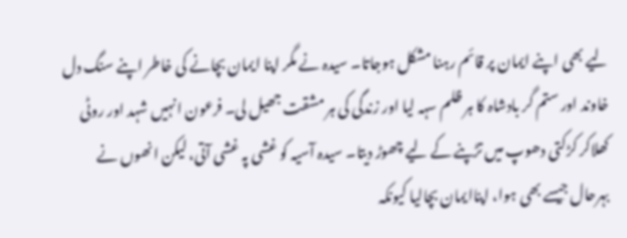لیے بھی اپنے ایمان پر قائم رہنا مشکل ہوجاتا۔ سیدہ نے مگر اپنا ایمان بچانے کی خاطر اپنے سنگ دل خاوند اور ستم گر بادشاہ کا ہر ظلم سہہ لیا اور زندگی کی ہر مشقت جھیل لی۔ فرعون انہیں شہد اور روٹی کھلاکر کڑکتی دھوپ میں تڑپنے کے لیے چھوڑ دیتا۔ سیدہ آسیہ کو غشی پہ غشی آتی، لیکن انھوں نے بہرحال جیسے بھی ہوا، اپناایمان بچالیا کیونکہ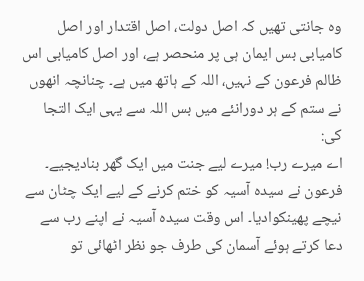وہ جانتی تھیں کہ اصل دولت، اصل اقتدار اور اصل کامیابی بس ایمان ہی پر منحصر ہے، اور اصل کامیابی اس ظالم فرعون کے نہیں، اللہ کے ہاتھ میں ہے۔ چنانچہ انھوں نے ستم کے ہر دورانئے میں بس اللہ سے یہی ایک التجا کی:
اے میرے رب! میرے لیے جنت میں ایک گھر بنادیجیے۔
فرعون نے سیدہ آسیہ کو ختم کرنے کے لیے ایک چٹان سے نیچے پھینکوادیا۔ اس وقت سیدہ آسیہ نے اپنے رب سے دعا کرتے ہوئے آسمان کی طرف جو نظر اٹھائی تو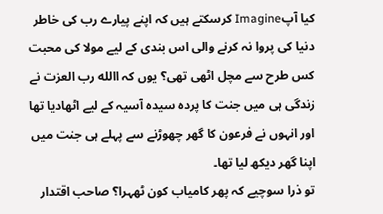کیا آپImagine کرسکتے ہیں کہ اپنے پیارے رب کی خاطر دنیا کی پروا نہ کرنے والی اس بندی کے لیے مولا کی محبت کس طرح سے مچل اٹھی تھی؟ یوں کہ االله رب العزت نے زندگی ہی میں جنت کا پردہ سیدہ آسیہ کے لیے اٹھادیا تھا اور انہوں نے فرعون کا گھر چھوڑنے سے پہلے ہی جنت میں اپنا گھر دیکھ لیا تھا۔
تو ذرا سوچیے کہ پھر کامیاب کون ٹھہرا؟ صاحب اقتدار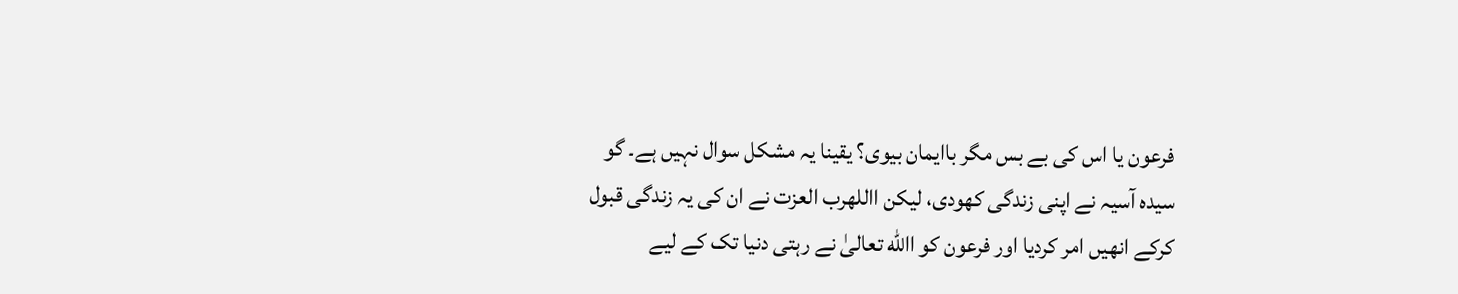فرعون یا اس کی بے بس مگر باایمان بیوی؟ یقینا یہ مشکل سوال نہیں ہے۔ گو سیدہ آسیہ نے اپنی زندگی کھودی، لیکن االلهرب العزت نے ان کی یہ زندگی قبول کرکے انھیں امر کردیا اور فرعون کو االله تعالیٰ نے رہتی دنیا تک کے لیے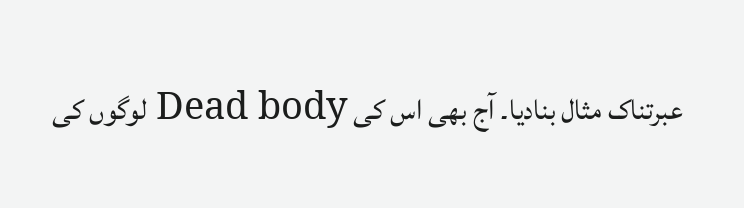عبرتناک مثال بنادیا۔ آج بھی اس کی Dead body لوگوں کی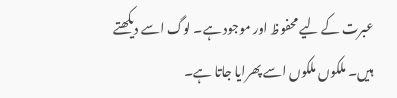عبرت کے لیے محفوظ اور موجود ہے۔ لوگ اسے دیکھتے ہیں۔ ملکوں ملکوں اسے پھرایا جاتا ہے۔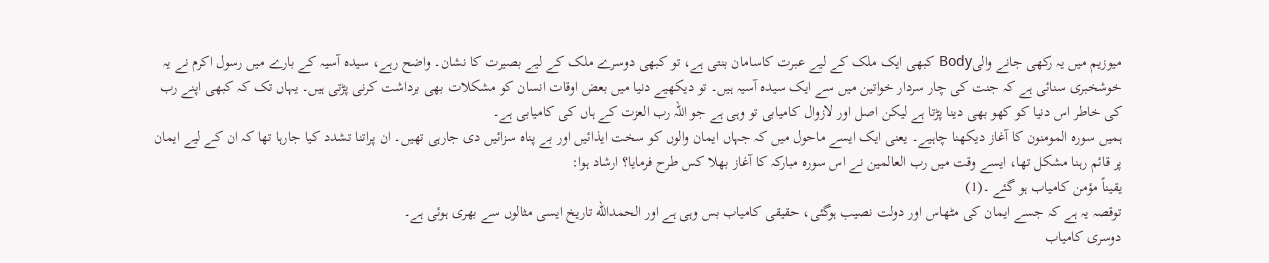میوزیم میں یہ رکھی جانے والیBody کبھی ایک ملک کے لیے عبرت کاسامان بنتی ہے، تو کبھی دوسرے ملک کے لیے بصیرت کا نشان۔ واضح رہے، سیدہ آسیہ کے بارے میں رسول اکرم نے یہ خوشخبری سنائی ہے کہ جنت کی چار سردار خواتین میں سے ایک سیدہ آسیہ ہیں۔ تو دیکھیے دنیا میں بعض اوقات انسان کو مشکلات بھی برداشت کرنی پڑتی ہیں۔ یہاں تک کہ کبھی اپنے رب کی خاطر اس دنیا کو کھو بھی دینا پڑتا ہے لیکن اصل اور لازوال کامیابی تو وہی ہے جو اللہ رب العزت کے ہاں کی کامیابی ہے۔
ہمیں سورہ المومنون کا آغاز دیکھنا چاہیے۔ یعنی ایک ایسے ماحول میں کہ جہاں ایمان والوں کو سخت ایذائیں اور بے پناہ سزائیں دی جارہی تھیں۔ ان پراتنا تشدد کیا جارہا تھا کہ ان کے لیے ایمان پر قائم رہنا مشکل تھا، ایسے وقت میں رب العالمین نے اس سورہ مبارکہ کا آغاز بھلا کس طرح فرمایا؟ ارشاد ہوا:
یقیناً مؤمن کامیاب ہو گئے ۔(1)
توقصہ یہ ہے کہ جسے ایمان کی مٹھاس اور دولت نصیب ہوگئی، حقیقی کامیاب بس وہی ہے اور الحمدالله تاریخ ایسی مثالوں سے بھری ہوئی ہے۔
دوسری کامیاب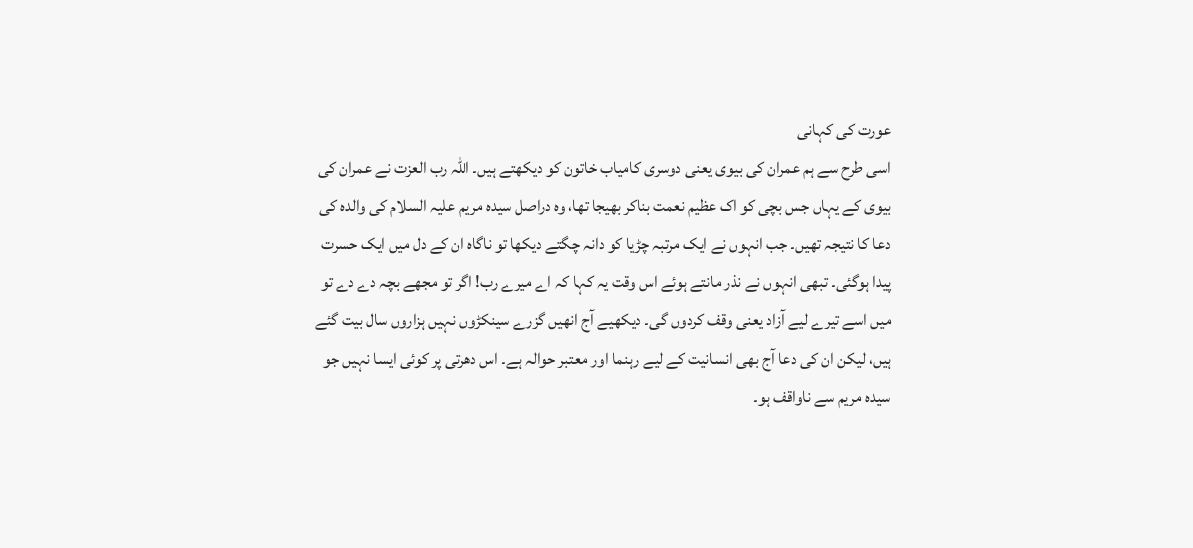عورت کی کہانی
اسی طرح سے ہم عمران کی بیوی یعنی دوسری کامیاب خاتون کو دیکھتے ہیں۔ اللہ رب العزت نے عمران کی بیوی کے یہاں جس بچی کو اک عظیم نعمت بناکر بھیجا تھا، وہ دراصل سیدہ مریم علیہ السلام کی والدہ کی دعا کا نتیجہ تھیں۔ جب انہوں نے ایک مرتبہ چڑیا کو دانہ چگتے دیکھا تو ناگاہ ان کے دل میں ایک حسرت پیدا ہوگئی۔ تبھی انہوں نے نذر مانتے ہوئے اس وقت یہ کہا کہ اے میرے رب! اگر تو مجھے بچہ دے دے تو میں اسے تیرے لیے آزاد یعنی وقف کردوں گی۔ دیکھیے آج انھیں گزرے سینکڑوں نہیں ہزاروں سال بیت گئے ہیں، لیکن ان کی دعا آج بھی انسانیت کے لیے رہنما اور معتبر حوالہ ہے۔ اس دھرتی پر کوئی ایسا نہیں جو سیدہ مریم سے ناواقف ہو۔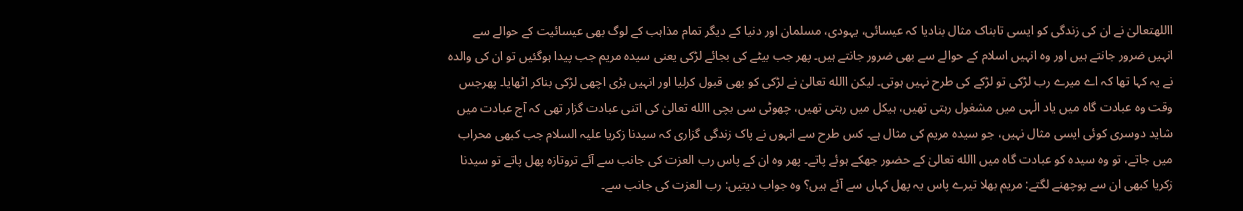االلهتعالیٰ نے ان کی زندگی کو ایسی تابناک مثال بنادیا کہ عیسائی، یہودی، مسلمان اور دنیا کے دیگر تمام مذاہب کے لوگ بھی عیسائیت کے حوالے سے انہیں ضرور جانتے ہیں اور وہ انہیں اسلام کے حوالے سے بھی ضرور جانتے ہیں۔ پھر جب بیٹے کی بجائے لڑکی یعنی سیدہ مریم جب پیدا ہوگئیں تو ان کی والدہ نے یہ کہا تھا کہ اے میرے رب لڑکی تو لڑکے کی طرح نہیں ہوتی۔ لیکن االله تعالیٰ نے لڑکی کو بھی قبول کرلیا اور انہیں بڑی اچھی لڑکی بناکر اٹھایا۔ پھرجس وقت وہ عبادت گاہ میں یاد الٰہی میں مشغول رہتی تھیں، ہیکل میں رہتی تھیں، چھوٹی سی بچی االله تعالیٰ کی اتنی عبادت گزار تھی کہ آج عبادت میں شاید دوسری کوئی ایسی مثال نہیں، جو سیدہ مریم کی مثال ہے۔ کس طرح سے انہوں نے پاک زندگی گزاری کہ سیدنا زکریا علیہ السلام جب کبھی محراب میں جاتے، تو وہ سیدہ کو عبادت گاہ میں االله تعالیٰ کے حضور جھکے ہوئے پاتے۔ پھر وہ ان کے پاس رب العزت کی جانب سے آئے تروتازہ پھل پاتے تو سیدنا زکریا کبھی ان سے پوچھنے لگتے: مریم بھلا تیرے پاس یہ پھل کہاں سے آئے ہیں؟ وہ جواب دیتیں: رب العزت کی جانب سے۔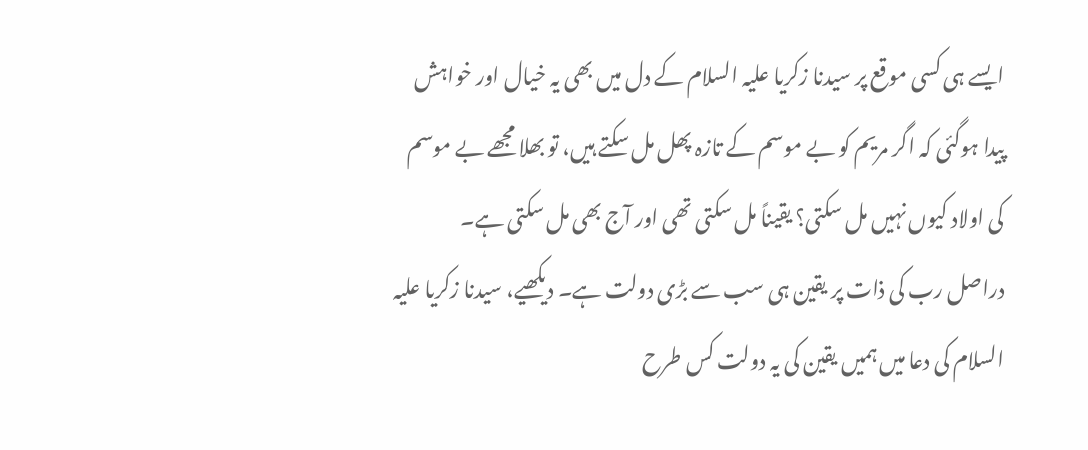ایسے ہی کسی موقع پر سیدنا زکریا علیہ السلام کے دل میں بھی یہ خیال اور خواہش پیدا ہوگئی کہ اگر مریم کو بے موسم کے تازہ پھل مل سکتے ہیں، تو بھلا مجھے بے موسم کی اولاد کیوں نہیں مل سکتی؟ یقیناً مل سکتی تھی اور آج بھی مل سکتی ہے۔ دراصل رب کی ذات پر یقین ہی سب سے بڑی دولت ہے۔ دیکھیے، سیدنا زکریا علیہ السلام کی دعا میں ہمیں یقین کی یہ دولت کس طرح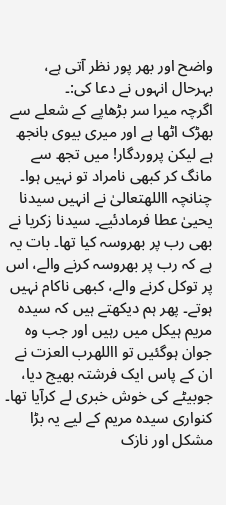واضح اور بھر پور نظر آتی ہے، بہرحال انہوں نے دعا کی:۔
اگرچہ میرا سر بڑھاپے کے شعلے سے بھڑک اٹھا ہے اور میری بیوی بانجھ ہے لیکن پروردگار! میں تجھ سے مانگ کر کبھی نامراد تو نہیں ہوا۔
چنانچہ االلهتعالیٰ نے انہیں سیدنا یحییٰ عطا فرمادئیے۔ سیدنا زکریا نے بھی رب پر بھروسہ کیا تھا۔ بات یہ ہے کہ رب پر بھروسہ کرنے والے، اس پر توکل کرنے والے، کبھی ناکام نہیں ہوتے۔ پھر ہم دیکھتے ہیں کہ سیدہ مریم ہیکل میں رہیں اور جب وہ جوان ہوگئیں تو االلهرب العزت نے ان کے پاس ایک فرشتہ بھیج دیا، جوبیٹے کی خوش خبری لے کرآیا تھا۔ کنواری سیدہ مریم کے لیے یہ بڑا مشکل اور نازک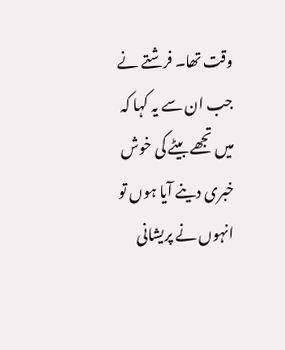وقت تھا۔ فرشتے نے جب ان سے یہ کہا کہ میں تجھے بیٹے کی خوش خبری دینے آیا ہوں تو انہوں نے پریشانی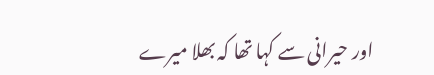اور حیرانی سے کہا تھا کہ بھلا میرے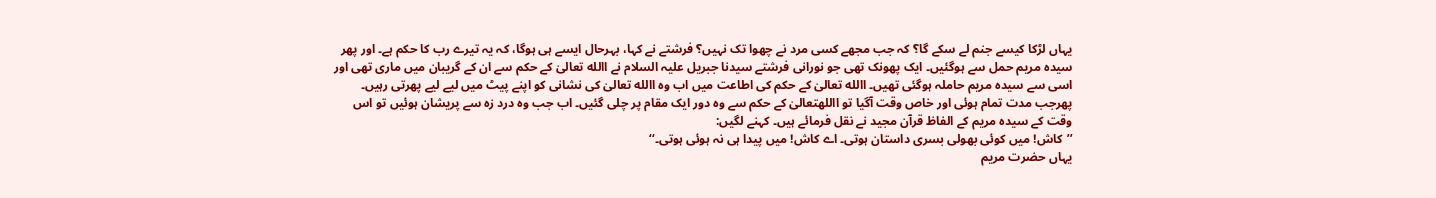یہاں لڑکا کیسے جنم لے سکے گا؟ کہ جب مجھے کسی مرد نے چھوا تک نہیں؟ فرشتے نے کہا، بہرحال ایسے ہی ہوگا، کہ یہ تیرے رب کا حکم ہے۔ اور پھر سیدہ مریم حمل سے ہوگئیں۔ ایک پھونک تھی جو نورانی فرشتے سیدنا جبریل علیہ السلام نے االله تعالیٰ کے حکم سے ان کے گریبان میں ماری تھی اور اسی سے سیدہ مریم حاملہ ہوگئی تھیں۔ االله تعالیٰ کے حکم کی اطاعت میں اب وہ االله تعالیٰ کی نشانی کو اپنے پیٹ میں لیے لیے پھرتی رہیں۔ پھرجب مدت تمام ہوئی اور خاص وقت آگیا تو االلهتعالیٰ کے حکم سے وہ دور ایک مقام پر چلی گئیں۔ اب جب وہ درد زہ سے پریشان ہوئیں تو اس وقت کے سیدہ مریم کے الفاظ قرآن مجید نے نقل فرمائے ہیں۔ کہنے لگیں:
’’کاش! میں کوئی بھولی بسری داستان ہوتی۔ اے کاش! میں پیدا ہی نہ ہوئی ہوتی۔‘‘
یہاں حضرت مریم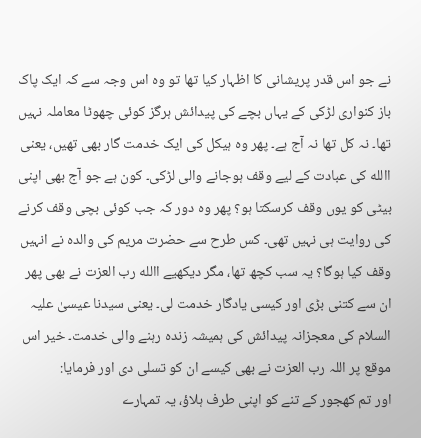نے جو اس قدر پریشانی کا اظہار کیا تھا تو وہ اس وجہ سے کہ ایک پاک باز کنواری لڑکی کے یہاں بچے کی پیدائش ہرگز کوئی چھوٹا معاملہ نہیں تھا۔ نہ کل تھا نہ آج ہے۔ پھر وہ ہیکل کی ایک خدمت گار بھی تھیں، یعنی االله کی عبادت کے لیے وقف ہوجانے والی لڑکی۔ کون ہے جو آج بھی اپنی بیٹی کو یوں وقف کرسکتا ہو؟ پھر وہ دور کہ جب کوئی بچی وقف کرنے کی روایت ہی نہیں تھی۔ کس طرح سے حضرت مریم کی والدہ نے انہیں وقف کیا ہوگا؟ یہ سب کچھ تھا، مگر دیکھیے االله رب العزت نے بھی پھر ان سے کتنی بڑی اور کیسی یادگار خدمت لی۔ یعنی سیدنا عیسیٰ علیہ السلام کی معجزانہ پیدائش کی ہمیشہ زندہ رہنے والی خدمت۔ خیر اس موقع پر اللہ رب العزت نے بھی کیسے ان کو تسلی دی اور فرمایا:
اور تم کھجور کے تنے کو اپنی طرف ہلاؤ، یہ تمہارے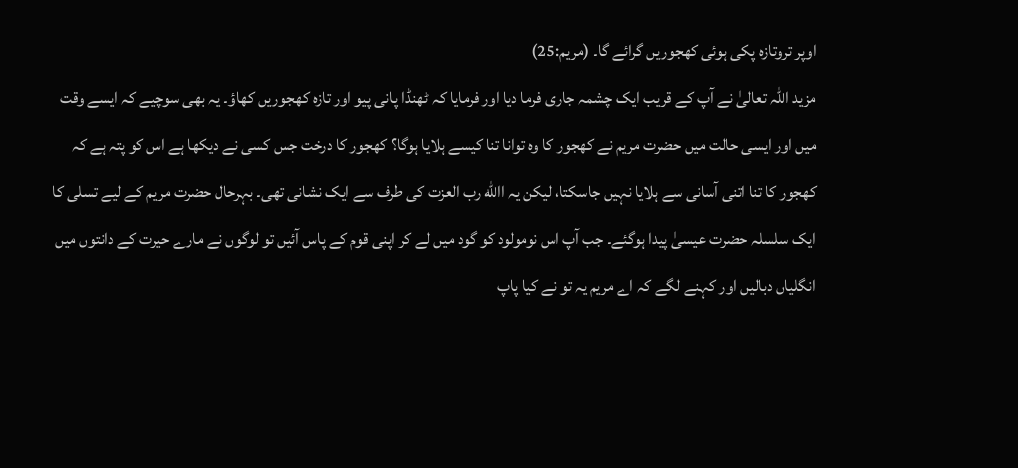اوپر تروتازہ پکی ہوئی کھجوریں گرائے گا۔ (مریم:25)
مزید اللہ تعالیٰ نے آپ کے قریب ایک چشمہ جاری فرما دیا اور فرمایا کہ ٹھنڈا پانی پیو اور تازہ کھجوریں کھاؤ۔ یہ بھی سوچیے کہ ایسے وقت میں اور ایسی حالت میں حضرت مریم نے کھجور کا وہ توانا تنا کیسے ہلایا ہوگا؟ کھجور کا درخت جس کسی نے دیکھا ہے اس کو پتہ ہے کہ کھجور کا تنا اتنی آسانی سے ہلایا نہیں جاسکتا، لیکن یہ االله رب العزت کی طرف سے ایک نشانی تھی۔ بہرحال حضرت مریم کے لیے تسلی کا ایک سلسلہ حضرت عیسیٰ پیدا ہوگئے۔ جب آپ اس نومولود کو گود میں لے کر اپنی قوم کے پاس آئیں تو لوگوں نے مارے حیرت کے دانتوں میں انگلیاں دبالیں اور کہنے لگے کہ اے مریم یہ تو نے کیا پاپ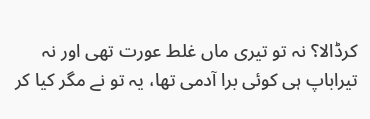کرڈالا؟ نہ تو تیری ماں غلط عورت تھی اور نہ تیراباپ ہی کوئی برا آدمی تھا، یہ تو نے مگر کیا کر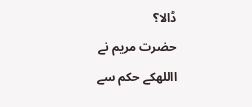ڈالا؟
حضرت مریم نے االلهکے حکم سے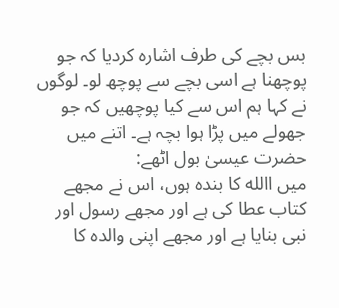بس بچے کی طرف اشارہ کردیا کہ جو پوچھنا ہے اسی بچے سے پوچھ لو۔ لوگوں نے کہا ہم اس سے کیا پوچھیں کہ جو جھولے میں پڑا ہوا بچہ ہے۔ اتنے میں حضرت عیسیٰ بول اٹھے:
میں االله کا بندہ ہوں، اس نے مجھے کتاب عطا کی ہے اور مجھے رسول اور نبی بنایا ہے اور مجھے اپنی والدہ کا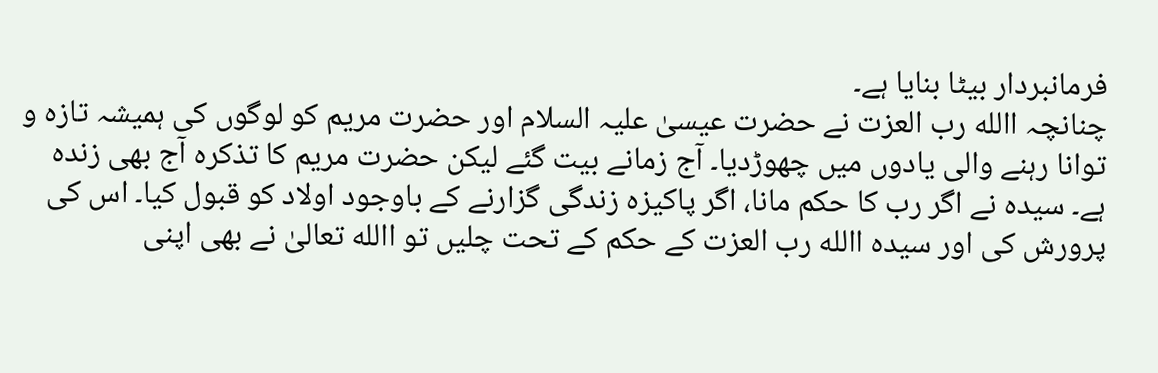فرمانبردار بیٹا بنایا ہے۔
چنانچہ االله رب العزت نے حضرت عیسیٰ علیہ السلام اور حضرت مریم کو لوگوں کی ہمیشہ تازہ و توانا رہنے والی یادوں میں چھوڑدیا۔ آج زمانے بیت گئے لیکن حضرت مریم کا تذکرہ آج بھی زندہ ہے۔ سیدہ نے اگر رب کا حکم مانا، اگر پاکیزہ زندگی گزارنے کے باوجود اولاد کو قبول کیا۔ اس کی پرورش کی اور سیدہ االله رب العزت کے حکم کے تحت چلیں تو االله تعالیٰ نے بھی اپنی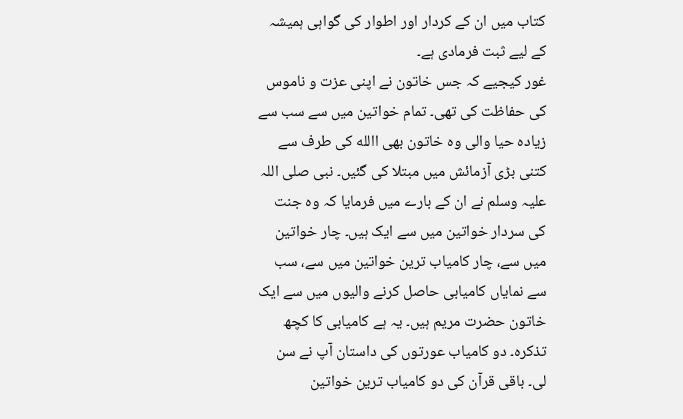کتاب میں ان کے کردار اور اطوار کی گواہی ہمیشہ کے لیے ثبت فرمادی ہے۔
غور کیجیے کہ جس خاتون نے اپنی عزت و ناموس کی حفاظت کی تھی۔ تمام خواتین میں سے سب سے زیادہ حیا والی وہ خاتون بھی االله کی طرف سے کتنی بڑی آزمائش میں مبتلا کی گئیں۔ نبی صلی اللہ علیہ وسلم نے ان کے بارے میں فرمایا کہ وہ جنت کی سردار خواتین میں سے ایک ہیں۔ چار خواتین میں سے، چار کامیاب ترین خواتین میں سے، سب سے نمایاں کامیابی حاصل کرنے والیوں میں سے ایک خاتون حضرت مریم ہیں۔ یہ ہے کامیابی کا کچھ تذکرہ۔ دو کامیاب عورتوں کی داستان آپ نے سن لی۔ باقی قرآن کی دو کامیاب ترین خواتین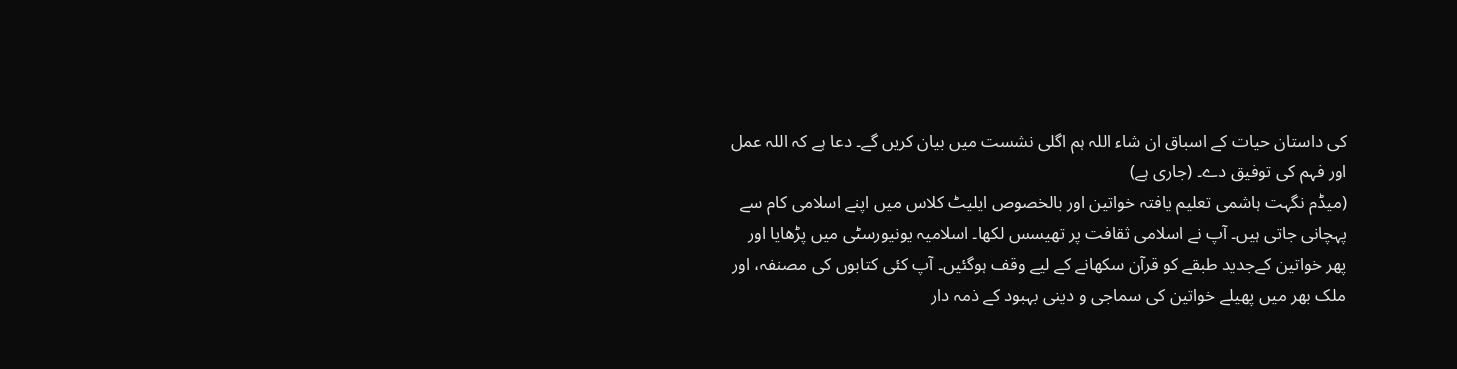کی داستان حیات کے اسباق ان شاء اللہ ہم اگلی نشست میں بیان کریں گے۔ دعا ہے کہ اللہ عمل اور فہم کی توفیق دے۔ (جاری ہے)
(میڈم نگہت ہاشمی تعلیم یافتہ خواتین اور بالخصوص ایلیٹ کلاس میں اپنے اسلامی کام سے پہچانی جاتی ہیں۔ آپ نے اسلامی ثقافت پر تھیسس لکھا۔ اسلامیہ یونیورسٹی میں پڑھایا اور پھر خواتین کےجدید طبقے کو قرآن سکھانے کے لیے وقف ہوگئیں۔ آپ کئی کتابوں کی مصنفہ، اور ملک بھر میں پھیلے خواتین کی سماجی و دینی بہبود کے ذمہ دار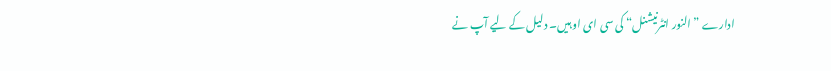ادارے ”النور انٹرنیشنل“ کی سی ای او ہیں۔ دلیل کے لیے آپ نے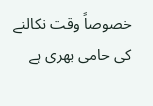خصوصاً وقت نکالنے کی حامی بھری ہے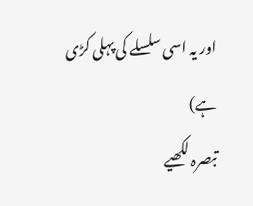اور یہ اسی سلسلے کی پہلی کڑی ہے)
تبصرہ لکھیے